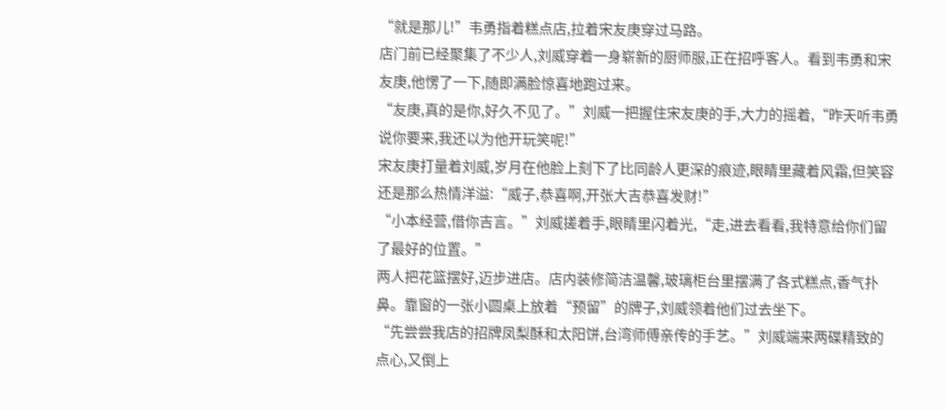“就是那儿!”韦勇指着糕点店,拉着宋友庚穿过马路。
店门前已经聚集了不少人,刘威穿着一身崭新的厨师服,正在招呼客人。看到韦勇和宋友庚,他愣了一下,随即满脸惊喜地跑过来。
“友庚,真的是你,好久不见了。”刘威一把握住宋友庚的手,大力的摇着,“昨天听韦勇说你要来,我还以为他开玩笑呢!”
宋友庚打量着刘威,岁月在他脸上刻下了比同龄人更深的痕迹,眼睛里藏着风霜,但笑容还是那么热情洋溢:“威子,恭喜啊,开张大吉恭喜发财!”
“小本经营,借你吉言。”刘威搓着手,眼睛里闪着光,“走,进去看看,我特意给你们留了最好的位置。”
两人把花篮摆好,迈步进店。店内装修简洁温馨,玻璃柜台里摆满了各式糕点,香气扑鼻。靠窗的一张小圆桌上放着“预留”的牌子,刘威领着他们过去坐下。
“先尝尝我店的招牌凤梨酥和太阳饼,台湾师傅亲传的手艺。”刘威端来两碟精致的点心,又倒上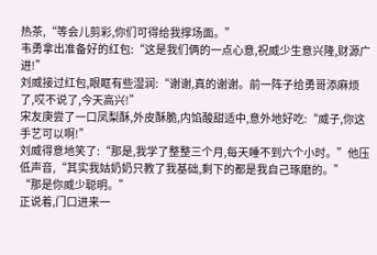热茶,“等会儿剪彩,你们可得给我撑场面。”
韦勇拿出准备好的红包:“这是我们俩的一点心意,祝威少生意兴隆,财源广进!”
刘威接过红包,眼眶有些湿润:“谢谢,真的谢谢。前一阵子给勇哥添麻烦了,哎不说了,今天高兴!”
宋友庚尝了一口凤梨酥,外皮酥脆,内馅酸甜适中,意外地好吃:“威子,你这手艺可以啊!”
刘威得意地笑了:“那是,我学了整整三个月,每天睡不到六个小时。”他压低声音,“其实我姑奶奶只教了我基础,剩下的都是我自己琢磨的。”
“那是你威少聪明。”
正说着,门口进来一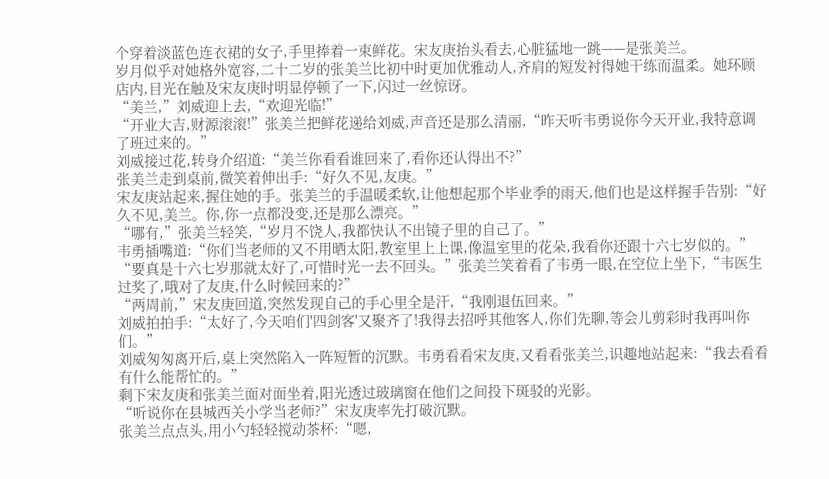个穿着淡蓝色连衣裙的女子,手里捧着一束鲜花。宋友庚抬头看去,心脏猛地一跳——是张美兰。
岁月似乎对她格外宽容,二十二岁的张美兰比初中时更加优雅动人,齐肩的短发衬得她干练而温柔。她环顾店内,目光在触及宋友庚时明显停顿了一下,闪过一丝惊讶。
“美兰,”刘威迎上去,“欢迎光临!”
“开业大吉,财源滚滚!”张美兰把鲜花递给刘威,声音还是那么清丽,“昨天听韦勇说你今天开业,我特意调了班过来的。”
刘威接过花,转身介绍道:“美兰你看看谁回来了,看你还认得出不?”
张美兰走到桌前,微笑着伸出手:“好久不见,友庚。”
宋友庚站起来,握住她的手。张美兰的手温暖柔软,让他想起那个毕业季的雨天,他们也是这样握手告别:“好久不见,美兰。你,你一点都没变,还是那么漂亮。”
“哪有,”张美兰轻笑,“岁月不饶人,我都快认不出镜子里的自己了。”
韦勇插嘴道:“你们当老师的又不用晒太阳,教室里上上课,像温室里的花朵,我看你还跟十六七岁似的。”
“要真是十六七岁那就太好了,可惜时光一去不回头。”张美兰笑着看了韦勇一眼,在空位上坐下,“韦医生过奖了,哦对了友庚,什么时候回来的?”
“两周前,”宋友庚回道,突然发现自己的手心里全是汗,“我刚退伍回来。”
刘威拍拍手:“太好了,今天咱们'四剑客'又聚齐了!我得去招呼其他客人,你们先聊,等会儿剪彩时我再叫你们。”
刘威匆匆离开后,桌上突然陷入一阵短暂的沉默。韦勇看看宋友庚,又看看张美兰,识趣地站起来:“我去看看有什么能帮忙的。”
剩下宋友庚和张美兰面对面坐着,阳光透过玻璃窗在他们之间投下斑驳的光影。
“听说你在县城西关小学当老师?”宋友庚率先打破沉默。
张美兰点点头,用小勺轻轻搅动茶杯:“嗯,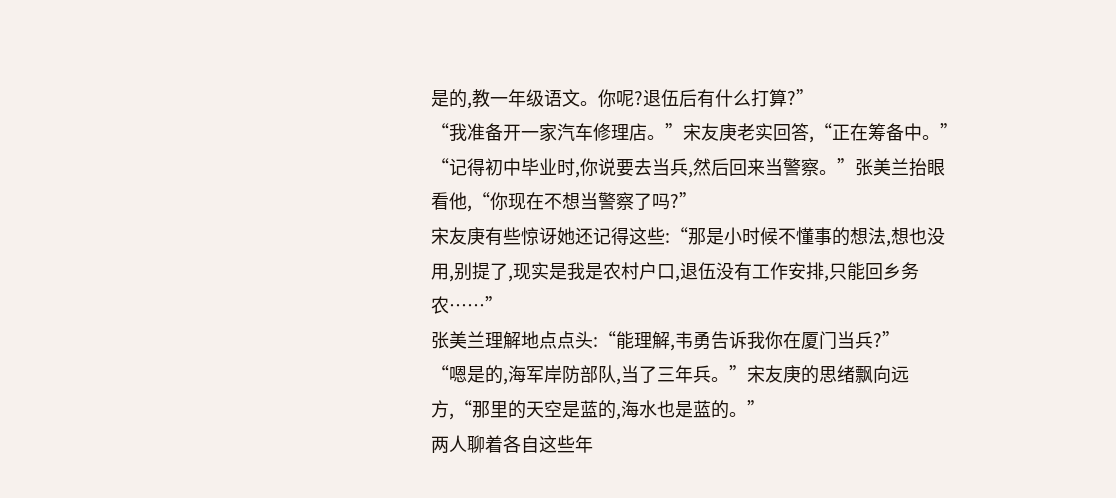是的,教一年级语文。你呢?退伍后有什么打算?”
“我准备开一家汽车修理店。”宋友庚老实回答,“正在筹备中。”
“记得初中毕业时,你说要去当兵,然后回来当警察。”张美兰抬眼看他,“你现在不想当警察了吗?”
宋友庚有些惊讶她还记得这些:“那是小时候不懂事的想法,想也没用,别提了,现实是我是农村户口,退伍没有工作安排,只能回乡务农……”
张美兰理解地点点头:“能理解,韦勇告诉我你在厦门当兵?”
“嗯是的,海军岸防部队,当了三年兵。”宋友庚的思绪飘向远方,“那里的天空是蓝的,海水也是蓝的。”
两人聊着各自这些年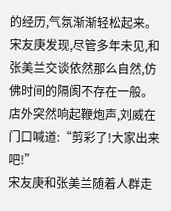的经历,气氛渐渐轻松起来。宋友庚发现,尽管多年未见,和张美兰交谈依然那么自然,仿佛时间的隔阂不存在一般。
店外突然响起鞭炮声,刘威在门口喊道:“剪彩了!大家出来吧!”
宋友庚和张美兰随着人群走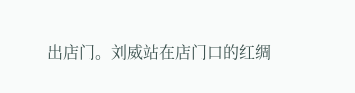出店门。刘威站在店门口的红绸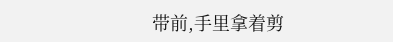带前,手里拿着剪